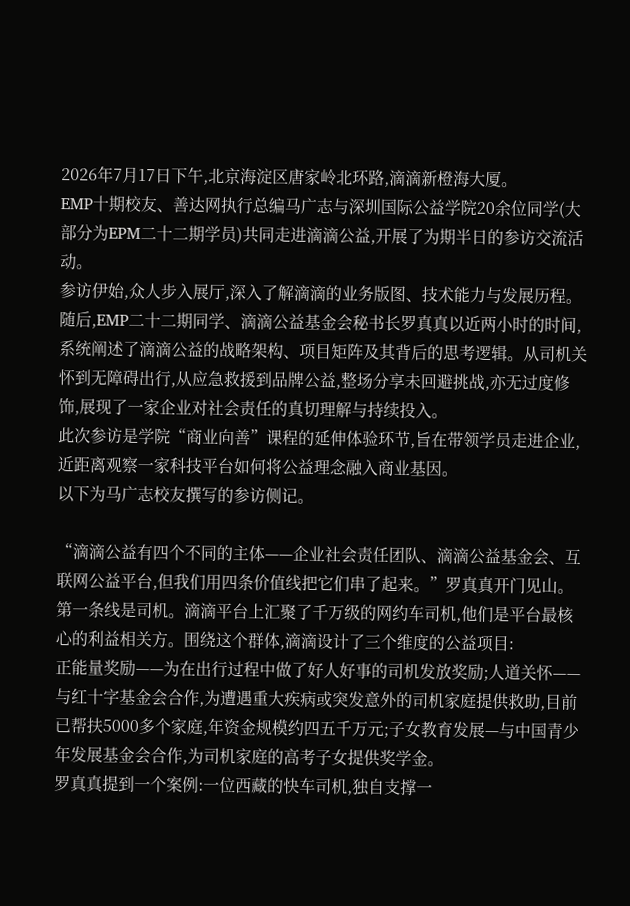2026年7月17日下午,北京海淀区唐家岭北环路,滴滴新橙海大厦。
EMP十期校友、善达网执行总编马广志与深圳国际公益学院20余位同学(大部分为EPM二十二期学员)共同走进滴滴公益,开展了为期半日的参访交流活动。
参访伊始,众人步入展厅,深入了解滴滴的业务版图、技术能力与发展历程。随后,EMP二十二期同学、滴滴公益基金会秘书长罗真真以近两小时的时间,系统阐述了滴滴公益的战略架构、项目矩阵及其背后的思考逻辑。从司机关怀到无障碍出行,从应急救援到品牌公益,整场分享未回避挑战,亦无过度修饰,展现了一家企业对社会责任的真切理解与持续投入。
此次参访是学院“商业向善”课程的延伸体验环节,旨在带领学员走进企业,近距离观察一家科技平台如何将公益理念融入商业基因。
以下为马广志校友撰写的参访侧记。

“滴滴公益有四个不同的主体——企业社会责任团队、滴滴公益基金会、互联网公益平台,但我们用四条价值线把它们串了起来。”罗真真开门见山。
第一条线是司机。滴滴平台上汇聚了千万级的网约车司机,他们是平台最核心的利益相关方。围绕这个群体,滴滴设计了三个维度的公益项目:
正能量奖励——为在出行过程中做了好人好事的司机发放奖励;人道关怀——与红十字基金会合作,为遭遇重大疾病或突发意外的司机家庭提供救助,目前已帮扶5000多个家庭,年资金规模约四五千万元;子女教育发展—与中国青少年发展基金会合作,为司机家庭的高考子女提供奖学金。
罗真真提到一个案例:一位西藏的快车司机,独自支撑一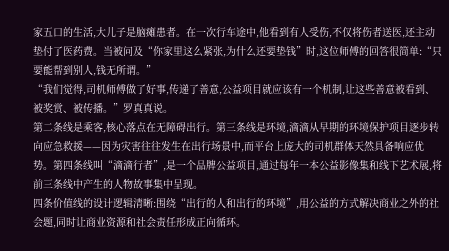家五口的生活,大儿子是脑瘫患者。在一次行车途中,他看到有人受伤,不仅将伤者送医,还主动垫付了医药费。当被问及“你家里这么紧张,为什么还要垫钱”时,这位师傅的回答很简单:“只要能帮到别人,钱无所谓。”
“我们觉得,司机师傅做了好事,传递了善意,公益项目就应该有一个机制,让这些善意被看到、被奖赏、被传播。”罗真真说。
第二条线是乘客,核心落点在无障碍出行。第三条线是环境,滴滴从早期的环境保护项目逐步转向应急救援——因为灾害往往发生在出行场景中,而平台上庞大的司机群体天然具备响应优势。第四条线叫“滴滴行者”,是一个品牌公益项目,通过每年一本公益影像集和线下艺术展,将前三条线中产生的人物故事集中呈现。
四条价值线的设计逻辑清晰:围绕“出行的人和出行的环境”,用公益的方式解决商业之外的社会题,同时让商业资源和社会责任形成正向循环。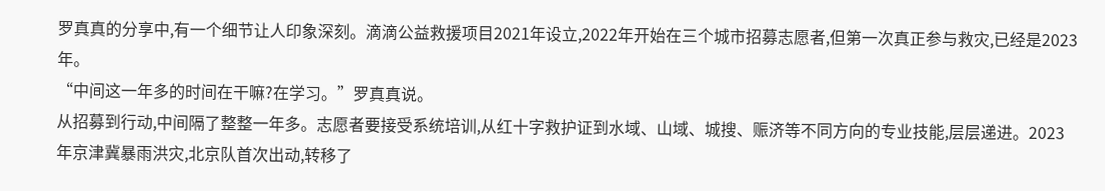罗真真的分享中,有一个细节让人印象深刻。滴滴公益救援项目2021年设立,2022年开始在三个城市招募志愿者,但第一次真正参与救灾,已经是2023年。
“中间这一年多的时间在干嘛?在学习。”罗真真说。
从招募到行动,中间隔了整整一年多。志愿者要接受系统培训,从红十字救护证到水域、山域、城搜、赈济等不同方向的专业技能,层层递进。2023年京津冀暴雨洪灾,北京队首次出动,转移了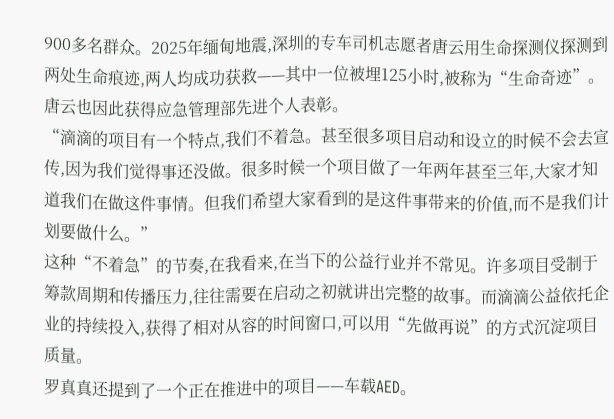900多名群众。2025年缅甸地震,深圳的专车司机志愿者唐云用生命探测仪探测到两处生命痕迹,两人均成功获救——其中一位被埋125小时,被称为“生命奇迹”。唐云也因此获得应急管理部先进个人表彰。
“滴滴的项目有一个特点,我们不着急。甚至很多项目启动和设立的时候不会去宣传,因为我们觉得事还没做。很多时候一个项目做了一年两年甚至三年,大家才知道我们在做这件事情。但我们希望大家看到的是这件事带来的价值,而不是我们计划要做什么。”
这种“不着急”的节奏,在我看来,在当下的公益行业并不常见。许多项目受制于筹款周期和传播压力,往往需要在启动之初就讲出完整的故事。而滴滴公益依托企业的持续投入,获得了相对从容的时间窗口,可以用“先做再说”的方式沉淀项目质量。
罗真真还提到了一个正在推进中的项目——车载AED。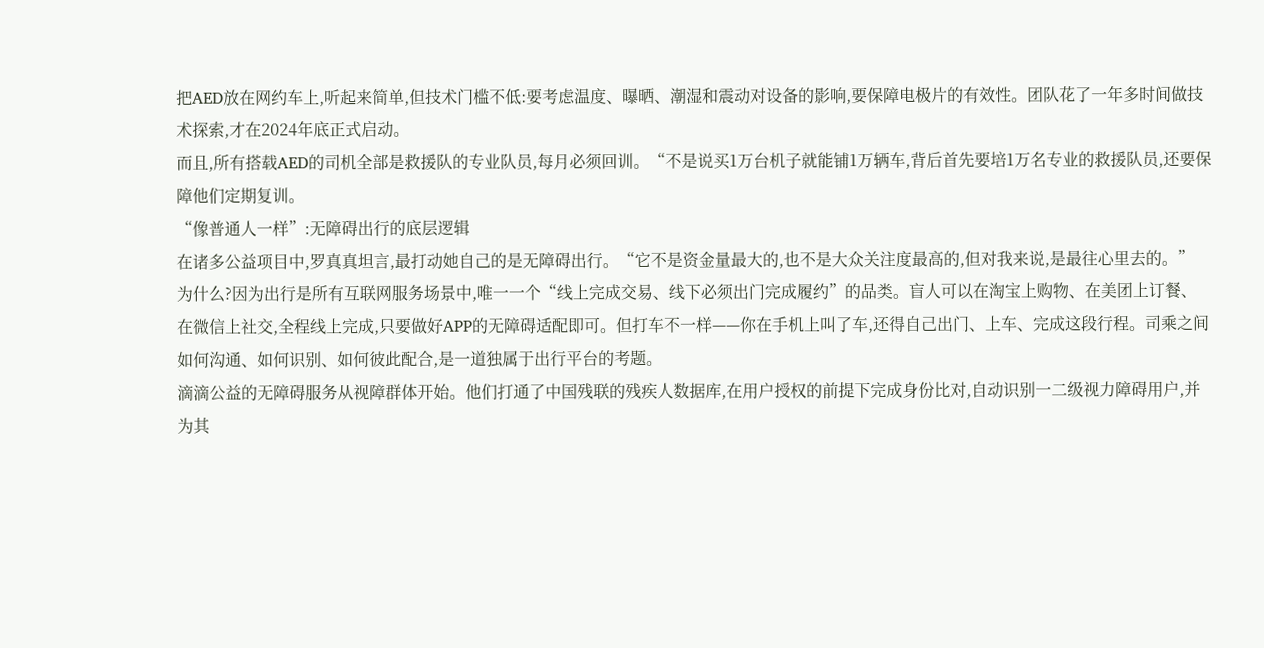把AED放在网约车上,听起来简单,但技术门槛不低:要考虑温度、曝晒、潮湿和震动对设备的影响,要保障电极片的有效性。团队花了一年多时间做技术探索,才在2024年底正式启动。
而且,所有搭载AED的司机全部是救援队的专业队员,每月必须回训。“不是说买1万台机子就能铺1万辆车,背后首先要培1万名专业的救援队员,还要保障他们定期复训。
“像普通人一样”:无障碍出行的底层逻辑
在诸多公益项目中,罗真真坦言,最打动她自己的是无障碍出行。“它不是资金量最大的,也不是大众关注度最高的,但对我来说,是最往心里去的。”
为什么?因为出行是所有互联网服务场景中,唯一一个“线上完成交易、线下必须出门完成履约”的品类。盲人可以在淘宝上购物、在美团上订餐、在微信上社交,全程线上完成,只要做好APP的无障碍适配即可。但打车不一样——你在手机上叫了车,还得自己出门、上车、完成这段行程。司乘之间如何沟通、如何识别、如何彼此配合,是一道独属于出行平台的考题。
滴滴公益的无障碍服务从视障群体开始。他们打通了中国残联的残疾人数据库,在用户授权的前提下完成身份比对,自动识别一二级视力障碍用户,并为其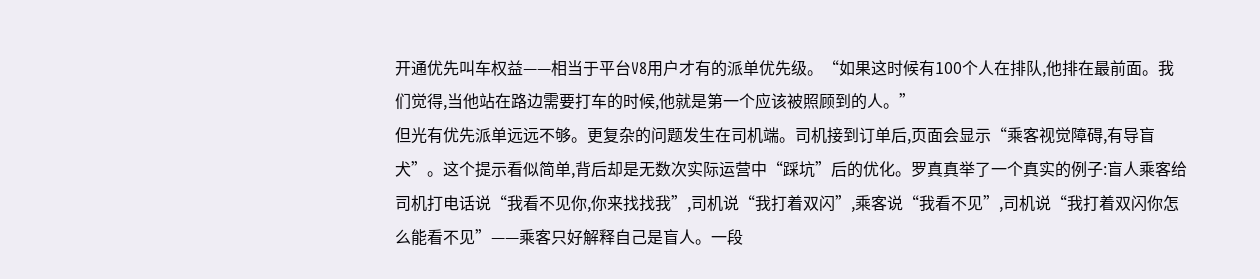开通优先叫车权益——相当于平台V8用户才有的派单优先级。“如果这时候有100个人在排队,他排在最前面。我们觉得,当他站在路边需要打车的时候,他就是第一个应该被照顾到的人。”
但光有优先派单远远不够。更复杂的问题发生在司机端。司机接到订单后,页面会显示“乘客视觉障碍,有导盲犬”。这个提示看似简单,背后却是无数次实际运营中“踩坑”后的优化。罗真真举了一个真实的例子:盲人乘客给司机打电话说“我看不见你,你来找找我”,司机说“我打着双闪”,乘客说“我看不见”,司机说“我打着双闪你怎么能看不见”——乘客只好解释自己是盲人。一段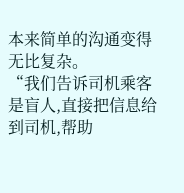本来简单的沟通变得无比复杂。
“我们告诉司机乘客是盲人,直接把信息给到司机,帮助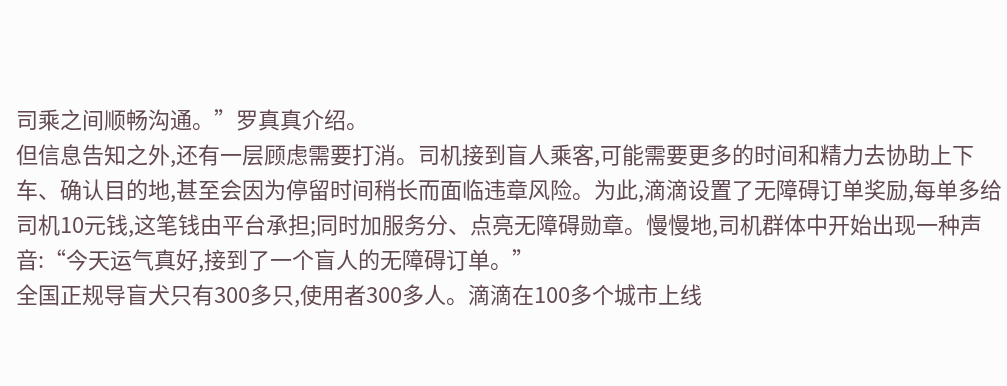司乘之间顺畅沟通。”罗真真介绍。
但信息告知之外,还有一层顾虑需要打消。司机接到盲人乘客,可能需要更多的时间和精力去协助上下车、确认目的地,甚至会因为停留时间稍长而面临违章风险。为此,滴滴设置了无障碍订单奖励,每单多给司机10元钱,这笔钱由平台承担;同时加服务分、点亮无障碍勋章。慢慢地,司机群体中开始出现一种声音:“今天运气真好,接到了一个盲人的无障碍订单。”
全国正规导盲犬只有300多只,使用者300多人。滴滴在100多个城市上线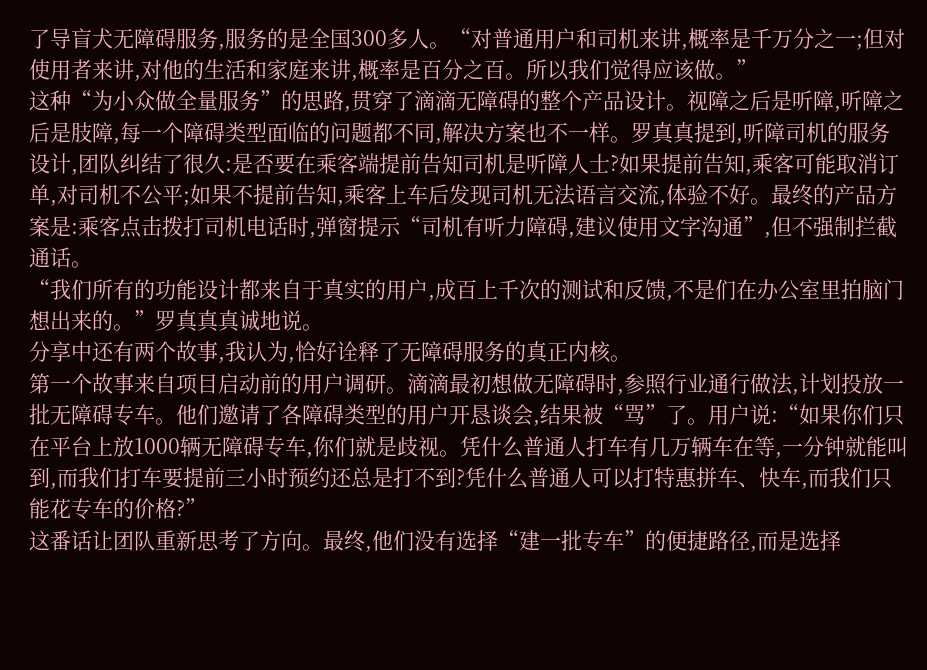了导盲犬无障碍服务,服务的是全国300多人。“对普通用户和司机来讲,概率是千万分之一;但对使用者来讲,对他的生活和家庭来讲,概率是百分之百。所以我们觉得应该做。”
这种“为小众做全量服务”的思路,贯穿了滴滴无障碍的整个产品设计。视障之后是听障,听障之后是肢障,每一个障碍类型面临的问题都不同,解决方案也不一样。罗真真提到,听障司机的服务设计,团队纠结了很久:是否要在乘客端提前告知司机是听障人士?如果提前告知,乘客可能取消订单,对司机不公平;如果不提前告知,乘客上车后发现司机无法语言交流,体验不好。最终的产品方案是:乘客点击拨打司机电话时,弹窗提示“司机有听力障碍,建议使用文字沟通”,但不强制拦截通话。
“我们所有的功能设计都来自于真实的用户,成百上千次的测试和反馈,不是们在办公室里拍脑门想出来的。”罗真真真诚地说。
分享中还有两个故事,我认为,恰好诠释了无障碍服务的真正内核。
第一个故事来自项目启动前的用户调研。滴滴最初想做无障碍时,参照行业通行做法,计划投放一批无障碍专车。他们邀请了各障碍类型的用户开恳谈会,结果被“骂”了。用户说:“如果你们只在平台上放1000辆无障碍专车,你们就是歧视。凭什么普通人打车有几万辆车在等,一分钟就能叫到,而我们打车要提前三小时预约还总是打不到?凭什么普通人可以打特惠拼车、快车,而我们只能花专车的价格?”
这番话让团队重新思考了方向。最终,他们没有选择“建一批专车”的便捷路径,而是选择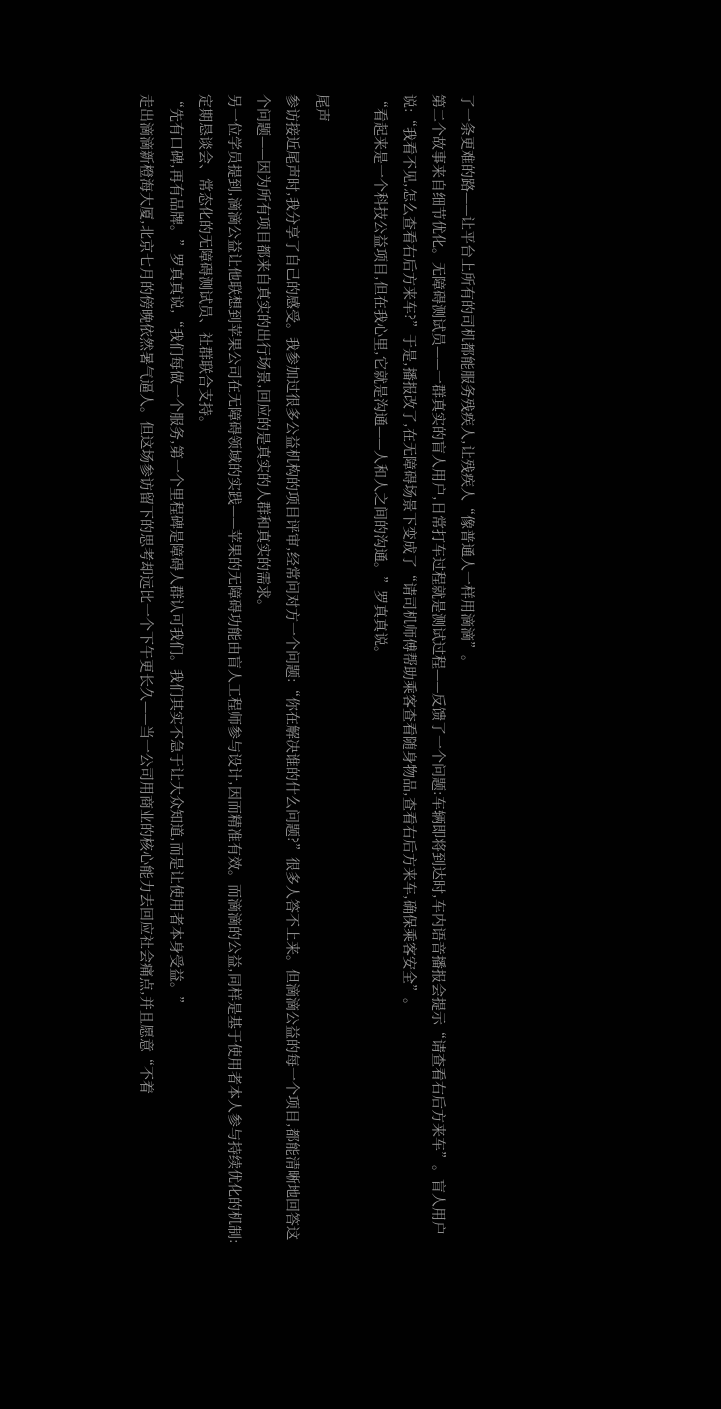了一条更难的路——让平台上所有的司机都能服务残疾人,让残疾人“像普通人一样用滴滴”。
第二个故事来自细节优化。无障碍测试员——一群真实的盲人用户,日常打车过程就是测试过程——反馈了一个问题:车辆即将到达时,车内语音播报会提示“请查看右后方来车”。盲人用户说:“我看不见,怎么查看右后方来车?”于是,播报改了,在无障碍场景下变成了“请司机师傅帮助乘客查看随身物品,查看右后方来车,确保乘客安全”。
“看起来是一个科技公益项目,但在我心里,它就是沟通——人和人之间的沟通。”罗真真说。

尾声
参访接近尾声时,我分享了自己的感受。我参加过很多公益机构的项目评审,经常问对方一个问题:“你在解决谁的什么问题?”很多人答不上来。但滴滴公益的每一个项目,都能清晰地回答这个问题——因为所有项目都来自真实的出行场景,回应的是真实的人群和真实的需求。
另一位学员提到,滴滴公益让他联想到苹果公司在无障碍领域的实践——苹果的无障碍功能由盲人工程师参与设计,因而精准有效。而滴滴的公益,同样是基于使用者本人参与持续优化的机制:定期恳谈会、常态化的无障碍测试员、社群联合支持。
“先有口碑,再有品牌。”罗真真说,“我们每做一个服务,第一个里程碑是障碍人群认可我们。我们其实不急于让大众知道,而是让使用者本身受益。”
走出滴滴新橙海大厦,北京七月的傍晚依然暑气逼人。但这场参访留下的思考却远比一个下午更长久——当一公司用商业的核心能力去回应社会痛点,并且愿意“不着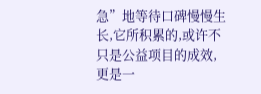急”地等待口碑慢慢生长,它所积累的,或许不只是公益项目的成效,更是一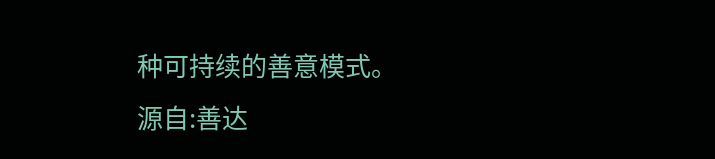种可持续的善意模式。
源自:善达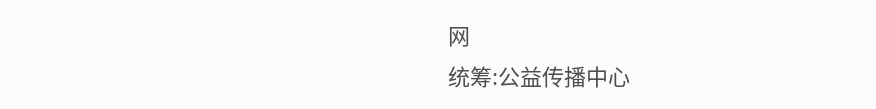网
统筹:公益传播中心